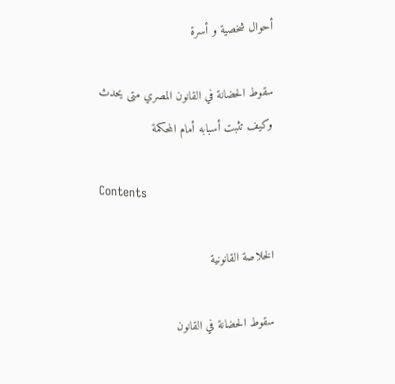أحوال شخصية و أسرة

سقوط الحضانة في القانون المصري متى يحدث وكيف تثبت أسبابه أمام المحكمة

Contents

الخلاصة القانونية

سقوط الحضانة في القانون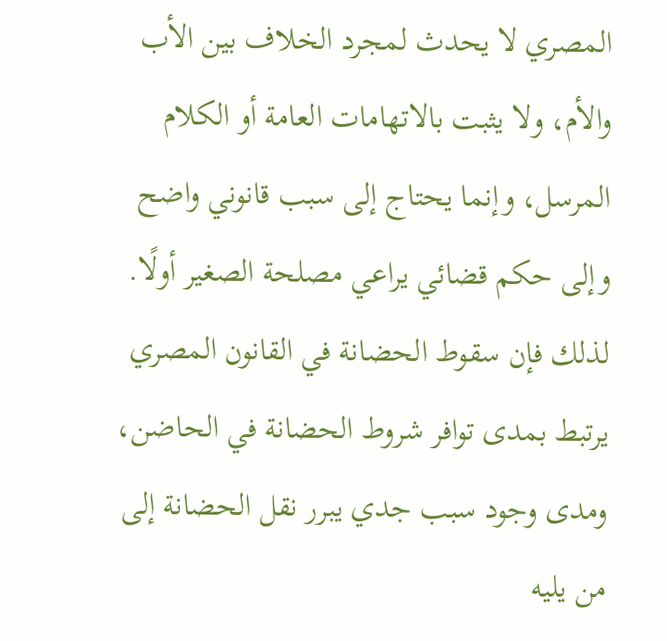المصري لا يحدث لمجرد الخلاف بين الأب والأم، ولا يثبت بالاتهامات العامة أو الكلام المرسل، وإنما يحتاج إلى سبب قانوني واضح وإلى حكم قضائي يراعي مصلحة الصغير أولًا. لذلك فإن سقوط الحضانة في القانون المصري يرتبط بمدى توافر شروط الحضانة في الحاضن، ومدى وجود سبب جدي يبرر نقل الحضانة إلى من يليه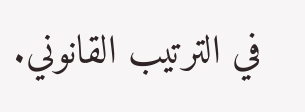في الترتيب القانوني.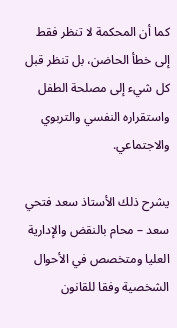كما أن المحكمة لا تنظر فقط إلى خطأ الحاضن، بل تنظر قبل كل شيء إلى مصلحة الطفل واستقراره النفسي والتربوي والاجتماعي.

يشرح ذلك الأستاذ سعد فتحي سعد – محام بالنقض والإدارية العليا ومتخصص في الأحوال الشخصية وفقا للقانون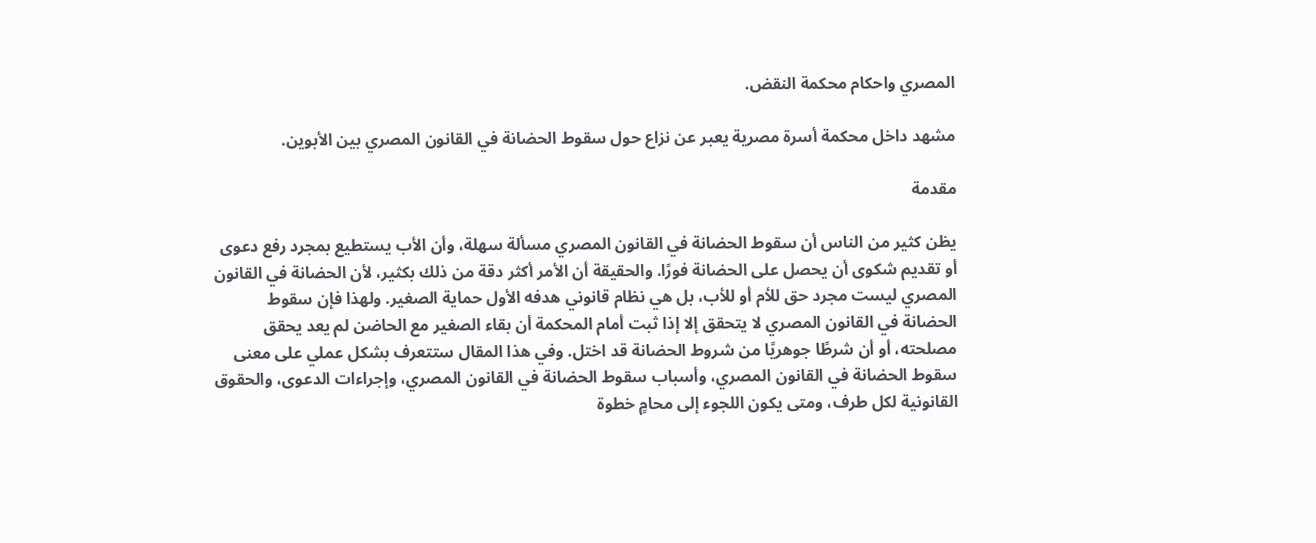المصري واحكام محكمة النقض.

مشهد داخل محكمة أسرة مصرية يعبر عن نزاع حول سقوط الحضانة في القانون المصري بين الأبوين.

مقدمة

يظن كثير من الناس أن سقوط الحضانة في القانون المصري مسألة سهلة، وأن الأب يستطيع بمجرد رفع دعوى أو تقديم شكوى أن يحصل على الحضانة فورًا. والحقيقة أن الأمر أكثر دقة من ذلك بكثير، لأن الحضانة في القانون المصري ليست مجرد حق للأم أو للأب، بل هي نظام قانوني هدفه الأول حماية الصغير. ولهذا فإن سقوط الحضانة في القانون المصري لا يتحقق إلا إذا ثبت أمام المحكمة أن بقاء الصغير مع الحاضن لم يعد يحقق مصلحته، أو أن شرطًا جوهريًا من شروط الحضانة قد اختل. وفي هذا المقال ستتعرف بشكل عملي على معنى سقوط الحضانة في القانون المصري، وأسباب سقوط الحضانة في القانون المصري، وإجراءات الدعوى، والحقوق القانونية لكل طرف، ومتى يكون اللجوء إلى محامٍ خطوة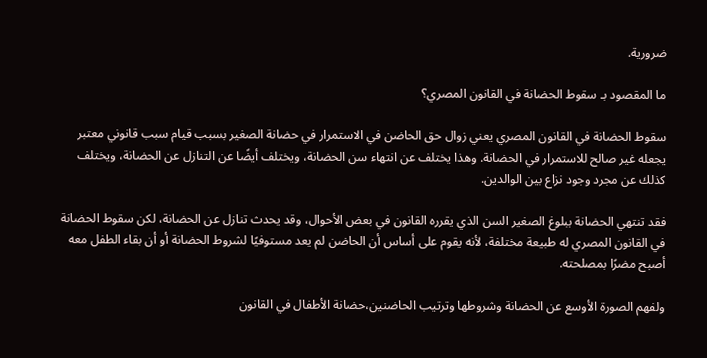ضرورية.

ما المقصود بـ سقوط الحضانة في القانون المصري؟

سقوط الحضانة في القانون المصري يعني زوال حق الحاضن في الاستمرار في حضانة الصغير بسبب قيام سبب قانوني معتبر يجعله غير صالح للاستمرار في الحضانة. وهذا يختلف عن انتهاء سن الحضانة، ويختلف أيضًا عن التنازل عن الحضانة، ويختلف كذلك عن مجرد وجود نزاع بين الوالدين.

فقد تنتهي الحضانة ببلوغ الصغير السن الذي يقرره القانون في بعض الأحوال، وقد يحدث تنازل عن الحضانة، لكن سقوط الحضانة في القانون المصري له طبيعة مختلفة، لأنه يقوم على أساس أن الحاضن لم يعد مستوفيًا لشروط الحضانة أو أن بقاء الطفل معه أصبح مضرًا بمصلحته.

ولفهم الصورة الأوسع عن الحضانة وشروطها وترتيب الحاضنين،حضانة الأطفال في القانون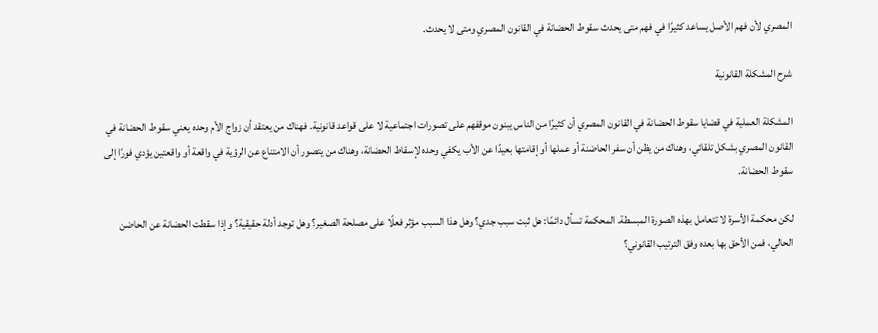المصري لأن فهم الأصل يساعد كثيرًا في فهم متى يحدث سقوط الحضانة في القانون المصري ومتى لا يحدث.

شرح المشكلة القانونية

المشكلة العملية في قضايا سقوط الحضانة في القانون المصري أن كثيرًا من الناس يبنون موقفهم على تصورات اجتماعية لا على قواعد قانونية. فهناك من يعتقد أن زواج الأم وحده يعني سقوط الحضانة في القانون المصري بشكل تلقائي، وهناك من يظن أن سفر الحاضنة أو عملها أو إقامتها بعيدًا عن الأب يكفي وحده لإسقاط الحضانة، وهناك من يتصور أن الامتناع عن الرؤية في واقعة أو واقعتين يؤدي فورًا إلى سقوط الحضانة.

لكن محكمة الأسرة لا تتعامل بهذه الصورة المبسطة. المحكمة تسأل دائمًا: هل ثبت سبب جدي؟ وهل هذا السبب مؤثر فعلًا على مصلحة الصغير؟ وهل توجد أدلة حقيقية؟ وإذا سقطت الحضانة عن الحاضن الحالي، فمن الأحق بها بعده وفق الترتيب القانوني؟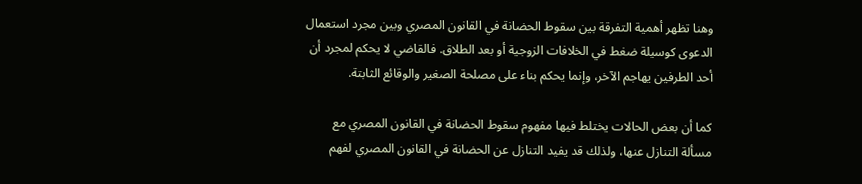وهنا تظهر أهمية التفرقة بين سقوط الحضانة في القانون المصري وبين مجرد استعمال الدعوى كوسيلة ضغط في الخلافات الزوجية أو بعد الطلاق. فالقاضي لا يحكم لمجرد أن أحد الطرفين يهاجم الآخر، وإنما يحكم بناء على مصلحة الصغير والوقائع الثابتة.

كما أن بعض الحالات يختلط فيها مفهوم سقوط الحضانة في القانون المصري مع مسألة التنازل عنها، ولذلك قد يفيد التنازل عن الحضانة في القانون المصري لفهم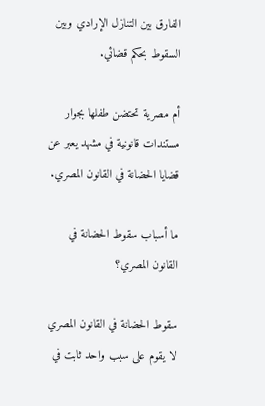الفارق بين التنازل الإرادي وبين السقوط بحكم قضائي.

أم مصرية تحتضن طفلها بجوار مستندات قانونية في مشهد يعبر عن قضايا الحضانة في القانون المصري.

ما أسباب سقوط الحضانة في القانون المصري؟

سقوط الحضانة في القانون المصري لا يقوم على سبب واحد ثابت في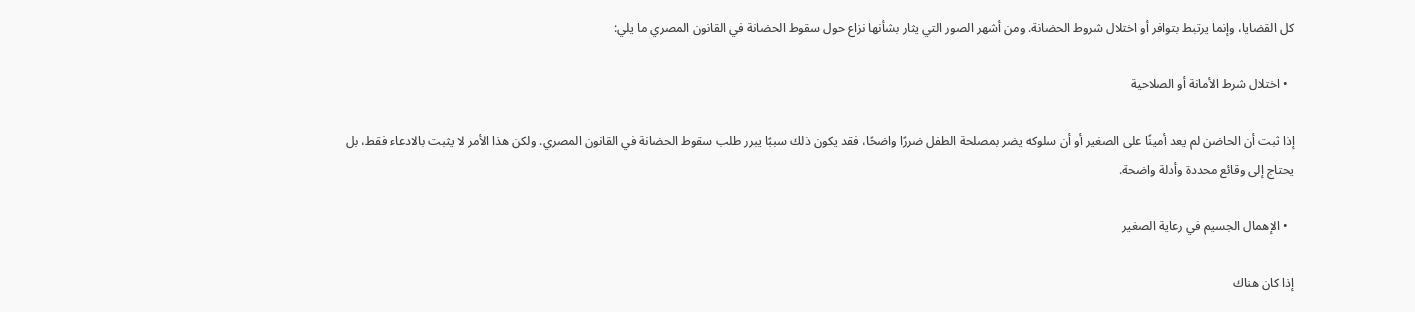كل القضايا، وإنما يرتبط بتوافر أو اختلال شروط الحضانة. ومن أشهر الصور التي يثار بشأنها نزاع حول سقوط الحضانة في القانون المصري ما يلي:

  • اختلال شرط الأمانة أو الصلاحية

إذا ثبت أن الحاضن لم يعد أمينًا على الصغير أو أن سلوكه يضر بمصلحة الطفل ضررًا واضحًا، فقد يكون ذلك سببًا يبرر طلب سقوط الحضانة في القانون المصري. ولكن هذا الأمر لا يثبت بالادعاء فقط، بل يحتاج إلى وقائع محددة وأدلة واضحة.

  • الإهمال الجسيم في رعاية الصغير

إذا كان هناك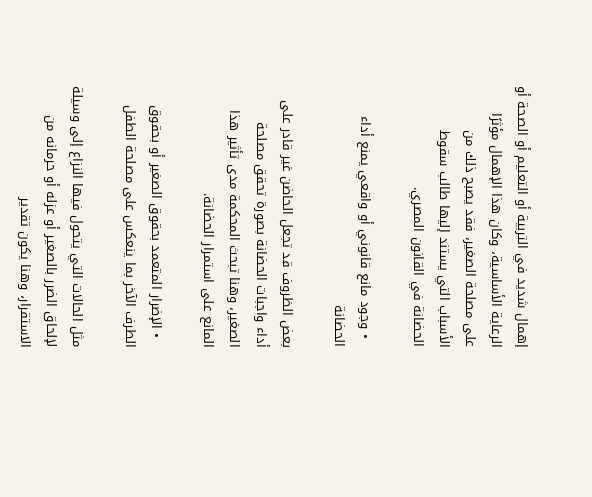إهمال شديد في التربية أو التعليم أو الصحة أو الرعاية الأساسية، وكان هذا الإهمال مؤثرًا على مصلحة الصغير، فقد يصبح ذلك من الأسباب التي يستند إليها طالب سقوط الحضانة في القانون المصري.

  • وجود مانع قانوني أو واقعي يمنع أداء الحضانة

بعض الظروف قد تجعل الحاضن غير قادر على أداء واجبات الحضانة بصورة تحقق مصلحة الصغير، وهنا تبحث المحكمة مدى تأثير هذا المانع على استمرار الحضانة.

  • الإضرار المتعمد بحقوق الصغير أو بحقوق الطرف الآخر بما ينعكس على مصلحة الطفل

مثل الحالات التي يتحول فيها النزاع إلى وسيلة لإلحاق الضرر بالصغير أو عزله أو حرمانه من الاستقرار، وهنا يكون تقدير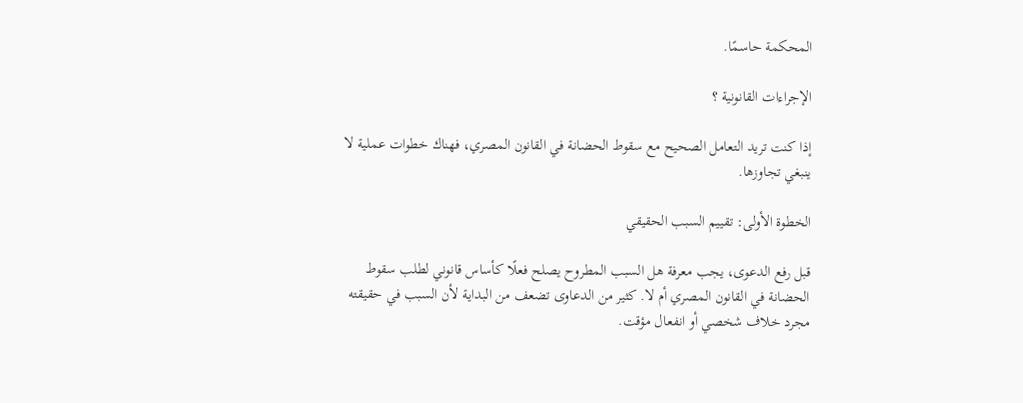المحكمة حاسمًا.

الإجراءات القانونية ؟

إذا كنت تريد التعامل الصحيح مع سقوط الحضانة في القانون المصري، فهناك خطوات عملية لا ينبغي تجاوزها.

الخطوة الأولى: تقييم السبب الحقيقي

قبل رفع الدعوى، يجب معرفة هل السبب المطروح يصلح فعلًا كأساس قانوني لطلب سقوط الحضانة في القانون المصري أم لا. كثير من الدعاوى تضعف من البداية لأن السبب في حقيقته مجرد خلاف شخصي أو انفعال مؤقت.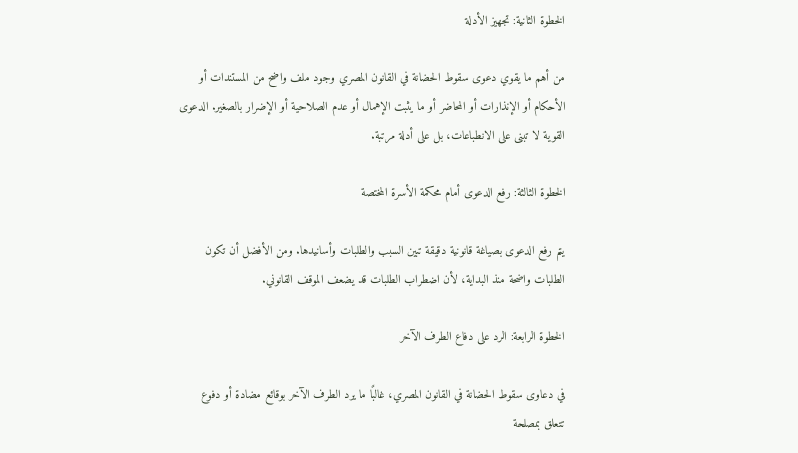الخطوة الثانية: تجهيز الأدلة

من أهم ما يقوي دعوى سقوط الحضانة في القانون المصري وجود ملف واضح من المستندات أو الأحكام أو الإنذارات أو المحاضر أو ما يثبت الإهمال أو عدم الصلاحية أو الإضرار بالصغير. الدعوى القوية لا تبنى على الانطباعات، بل على أدلة مرتبة.

الخطوة الثالثة: رفع الدعوى أمام محكمة الأسرة المختصة

يتم رفع الدعوى بصياغة قانونية دقيقة تبين السبب والطلبات وأسانيدها. ومن الأفضل أن تكون الطلبات واضحة منذ البداية، لأن اضطراب الطلبات قد يضعف الموقف القانوني.

الخطوة الرابعة: الرد على دفاع الطرف الآخر

في دعاوى سقوط الحضانة في القانون المصري، غالبًا ما يرد الطرف الآخر بوقائع مضادة أو دفوع تتعلق بمصلحة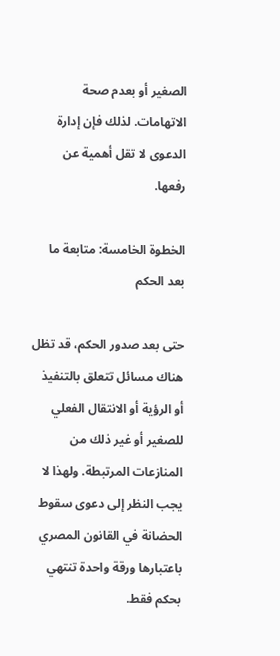الصغير أو بعدم صحة الاتهامات. لذلك فإن إدارة الدعوى لا تقل أهمية عن رفعها.

الخطوة الخامسة: متابعة ما بعد الحكم

حتى بعد صدور الحكم، قد تظل هناك مسائل تتعلق بالتنفيذ أو الرؤية أو الانتقال الفعلي للصغير أو غير ذلك من المنازعات المرتبطة. ولهذا لا يجب النظر إلى دعوى سقوط الحضانة في القانون المصري باعتبارها ورقة واحدة تنتهي بحكم فقط.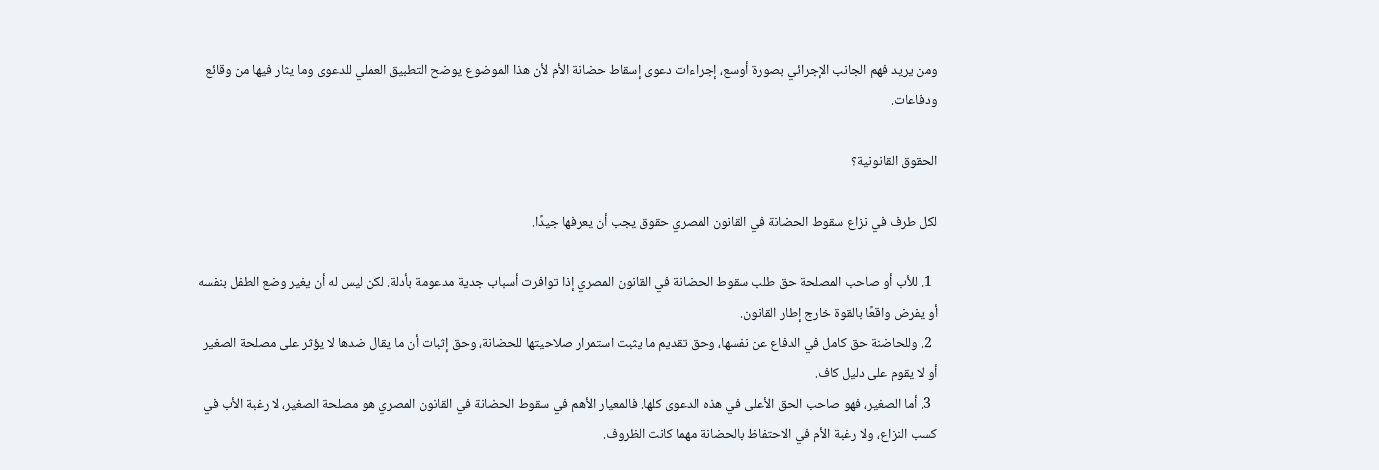ومن يريد فهم الجانب الإجرائي بصورة أوسع، إجراءات دعوى إسقاط حضانة الأم لأن هذا الموضوع يوضح التطبيق العملي للدعوى وما يثار فيها من وقائع ودفاعات.

الحقوق القانونية؟

لكل طرف في نزاع سقوط الحضانة في القانون المصري حقوق يجب أن يعرفها جيدًا.

  1. للأب أو صاحب المصلحة حق طلب سقوط الحضانة في القانون المصري إذا توافرت أسباب جدية مدعومة بأدلة. لكن ليس له أن يغير وضع الطفل بنفسه أو يفرض واقعًا بالقوة خارج إطار القانون.
  2. وللحاضنة حق كامل في الدفاع عن نفسها، وحق تقديم ما يثبت استمرار صلاحيتها للحضانة، وحق إثبات أن ما يقال ضدها لا يؤثر على مصلحة الصغير أو لا يقوم على دليل كاف.
  3. أما الصغير، فهو صاحب الحق الأعلى في هذه الدعوى كلها. فالمعيار الأهم في سقوط الحضانة في القانون المصري هو مصلحة الصغير، لا رغبة الأب في كسب النزاع، ولا رغبة الأم في الاحتفاظ بالحضانة مهما كانت الظروف.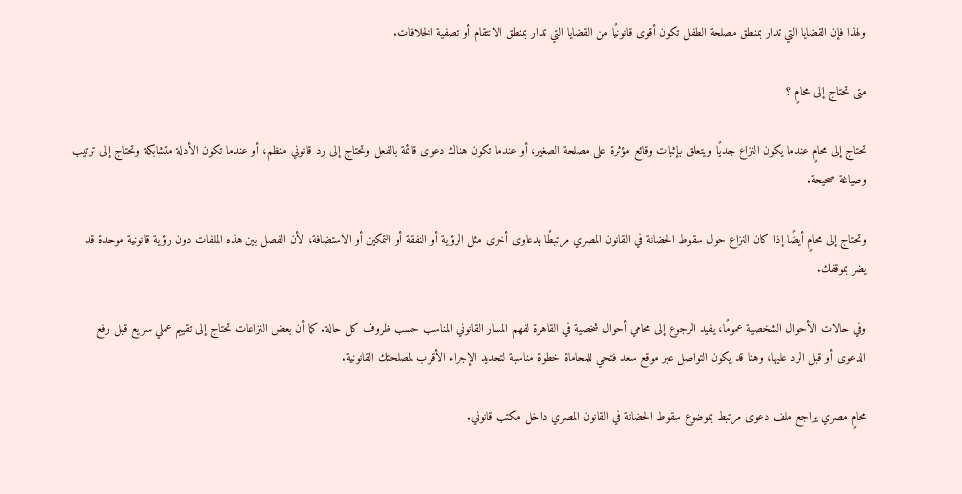ولهذا فإن القضايا التي تدار بمنطق مصلحة الطفل تكون أقوى قانونيًا من القضايا التي تدار بمنطق الانتقام أو تصفية الخلافات.

متى تحتاج إلى محامٍ ؟

تحتاج إلى محامٍ عندما يكون النزاع جديًا ويتعلق بإثبات وقائع مؤثرة على مصلحة الصغير، أو عندما تكون هناك دعوى قائمة بالفعل وتحتاج إلى رد قانوني منظم، أو عندما تكون الأدلة متشابكة وتحتاج إلى ترتيب وصياغة صحيحة.

وتحتاج إلى محامٍ أيضًا إذا كان النزاع حول سقوط الحضانة في القانون المصري مرتبطًا بدعاوى أخرى مثل الرؤية أو النفقة أو التمكين أو الاستضافة، لأن الفصل بين هذه الملفات دون رؤية قانونية موحدة قد يضر بموقفك.

وفي حالات الأحوال الشخصية عمومًا، يفيد الرجوع إلى محامي أحوال شخصية في القاهرة لفهم المسار القانوني المناسب حسب ظروف كل حالة. كما أن بعض النزاعات تحتاج إلى تقييم عملي سريع قبل رفع الدعوى أو قبل الرد عليها، وهنا قد يكون التواصل عبر موقع سعد فتحي للمحاماة خطوة مناسبة لتحديد الإجراء الأقرب لمصلحتك القانونية.

محامٍ مصري يراجع ملف دعوى مرتبط بموضوع سقوط الحضانة في القانون المصري داخل مكتب قانوني.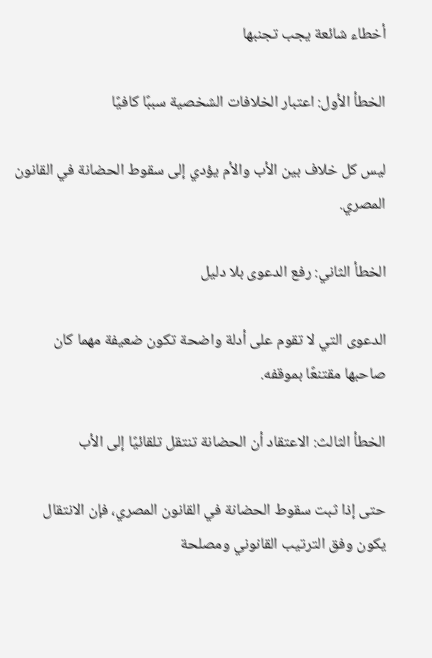أخطاء شائعة يجب تجنبها

الخطأ الأول: اعتبار الخلافات الشخصية سببًا كافيًا

ليس كل خلاف بين الأب والأم يؤدي إلى سقوط الحضانة في القانون المصري.

الخطأ الثاني: رفع الدعوى بلا دليل

الدعوى التي لا تقوم على أدلة واضحة تكون ضعيفة مهما كان صاحبها مقتنعًا بموقفه.

الخطأ الثالث: الاعتقاد أن الحضانة تنتقل تلقائيًا إلى الأب

حتى إذا ثبت سقوط الحضانة في القانون المصري، فإن الانتقال يكون وفق الترتيب القانوني ومصلحة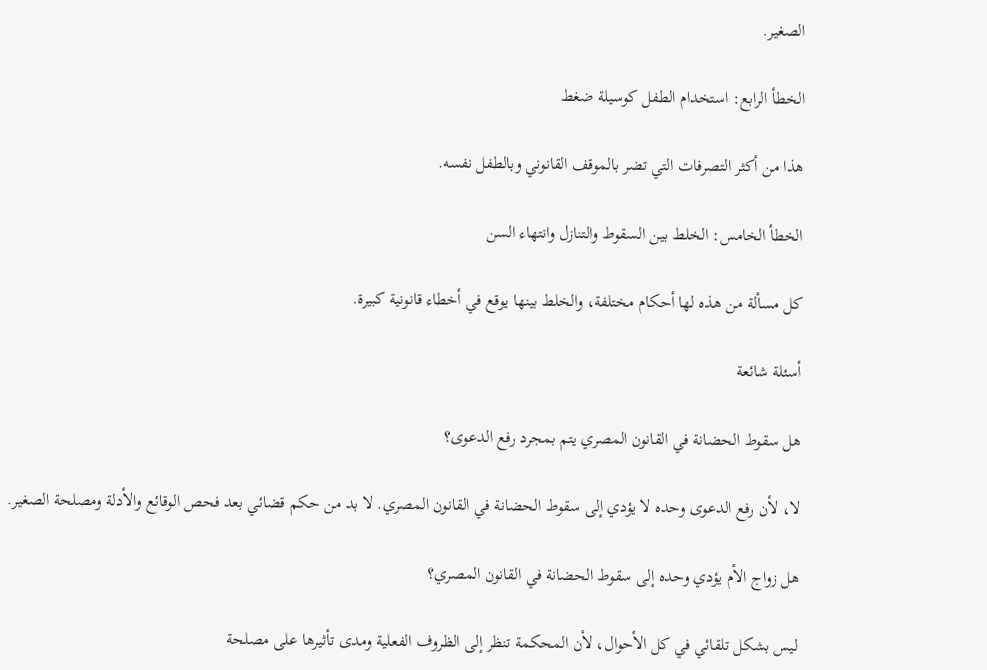الصغير.

الخطأ الرابع: استخدام الطفل كوسيلة ضغط

هذا من أكثر التصرفات التي تضر بالموقف القانوني وبالطفل نفسه.

الخطأ الخامس: الخلط بين السقوط والتنازل وانتهاء السن

كل مسألة من هذه لها أحكام مختلفة، والخلط بينها يوقع في أخطاء قانونية كبيرة.

أسئلة شائعة

هل سقوط الحضانة في القانون المصري يتم بمجرد رفع الدعوى؟

لا، لأن رفع الدعوى وحده لا يؤدي إلى سقوط الحضانة في القانون المصري. لا بد من حكم قضائي بعد فحص الوقائع والأدلة ومصلحة الصغير.

هل زواج الأم يؤدي وحده إلى سقوط الحضانة في القانون المصري؟

ليس بشكل تلقائي في كل الأحوال، لأن المحكمة تنظر إلى الظروف الفعلية ومدى تأثيرها على مصلحة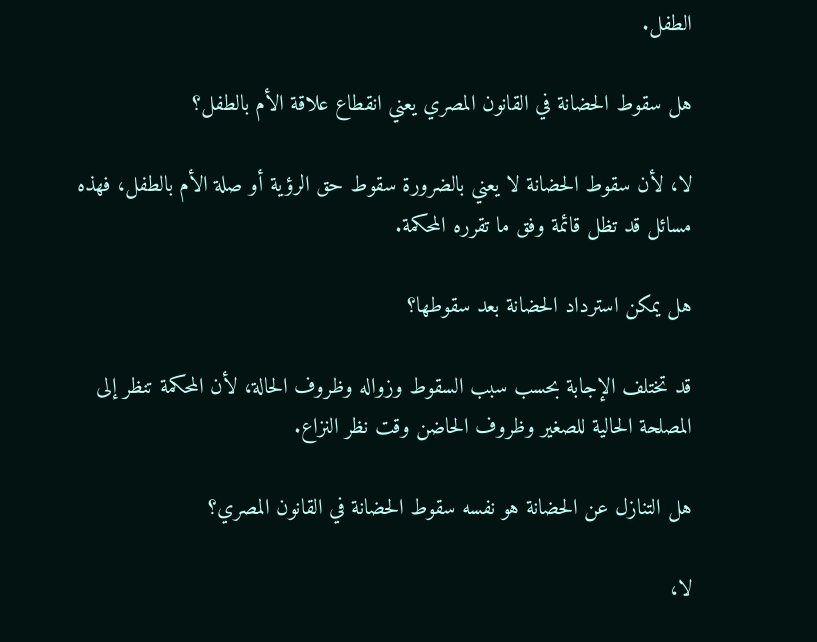الطفل.

هل سقوط الحضانة في القانون المصري يعني انقطاع علاقة الأم بالطفل؟

لا، لأن سقوط الحضانة لا يعني بالضرورة سقوط حق الرؤية أو صلة الأم بالطفل، فهذه مسائل قد تظل قائمة وفق ما تقرره المحكمة.

هل يمكن استرداد الحضانة بعد سقوطها؟

قد تختلف الإجابة بحسب سبب السقوط وزواله وظروف الحالة، لأن المحكمة تنظر إلى المصلحة الحالية للصغير وظروف الحاضن وقت نظر النزاع.

هل التنازل عن الحضانة هو نفسه سقوط الحضانة في القانون المصري؟

لا،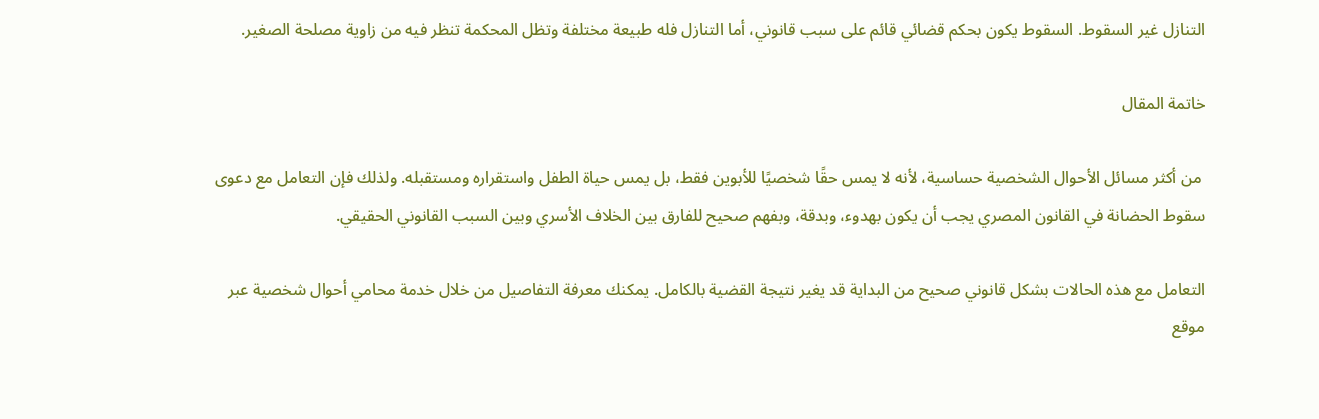التنازل غير السقوط. السقوط يكون بحكم قضائي قائم على سبب قانوني، أما التنازل فله طبيعة مختلفة وتظل المحكمة تنظر فيه من زاوية مصلحة الصغير.

خاتمة المقال

 من أكثر مسائل الأحوال الشخصية حساسية، لأنه لا يمس حقًا شخصيًا للأبوين فقط، بل يمس حياة الطفل واستقراره ومستقبله. ولذلك فإن التعامل مع دعوى سقوط الحضانة في القانون المصري يجب أن يكون بهدوء، وبدقة، وبفهم صحيح للفارق بين الخلاف الأسري وبين السبب القانوني الحقيقي.

التعامل مع هذه الحالات بشكل قانوني صحيح من البداية قد يغير نتيجة القضية بالكامل. يمكنك معرفة التفاصيل من خلال خدمة محامي أحوال شخصية عبر موقع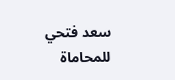سعد فتحي للمحاماة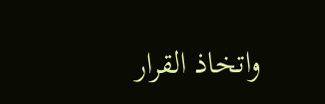واتخاذ القرار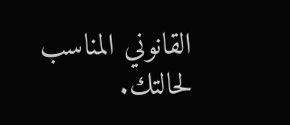القانوني المناسب لحالتك.